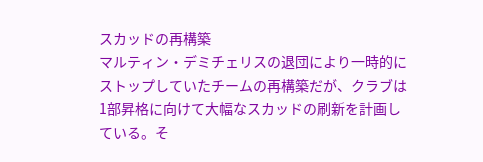スカッドの再構築
マルティン・デミチェリスの退団により一時的にストップしていたチームの再構築だが、クラブは1部昇格に向けて大幅なスカッドの刷新を計画している。そ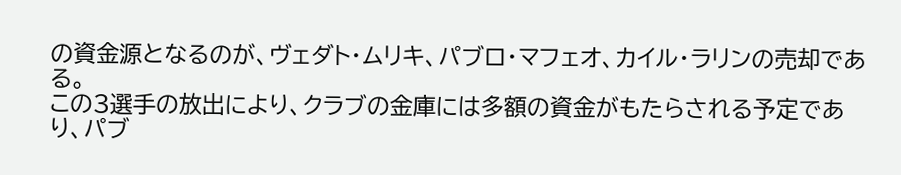の資金源となるのが、ヴェダト・ムリキ、パブロ・マフェオ、カイル・ラリンの売却である。
この3選手の放出により、クラブの金庫には多額の資金がもたらされる予定であり、パブ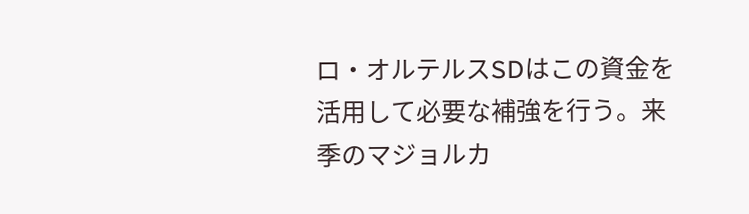ロ・オルテルスSDはこの資金を活用して必要な補強を行う。来季のマジョルカ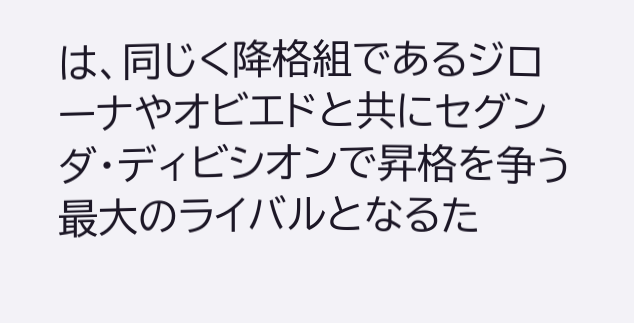は、同じく降格組であるジローナやオビエドと共にセグンダ・ディビシオンで昇格を争う最大のライバルとなるた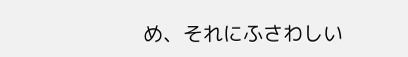め、それにふさわしい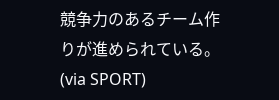競争力のあるチーム作りが進められている。
(via SPORT)